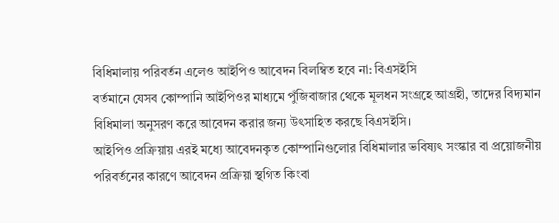বিধিমালায় পরিবর্তন এলেও আইপিও আবেদন বিলম্বিত হবে না: বিএসইসি
বর্তমানে যেসব কোম্পানি আইপিওর মাধ্যমে পুঁজিবাজার থেকে মূলধন সংগ্রহে আগ্রহী, তাদের বিদ্যমান বিধিমালা অনুসরণ করে আবেদন করার জন্য উৎসাহিত করছে বিএসইসি।
আইপিও প্রক্রিয়ায় এরই মধ্যে আবেদনকৃত কোম্পানিগুলোর বিধিমালার ভবিষ্যৎ সংস্কার বা প্রয়োজনীয় পরিবর্তনের কারণে আবেদন প্রক্রিয়া স্থগিত কিংবা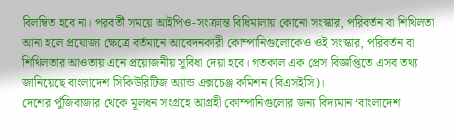বিলম্বিত হবে না। পরবর্তী সময়ে আইপিও-সংক্রান্ত বিধিমালায় কোনো সংস্কার, পরিবর্তন বা শিথিলতা আনা হলে প্রযোজ্য ক্ষেত্রে বর্তমানে আবেদনকারী কোম্পানিগুলোকেও ওই সংস্কার, পরিবর্তন বা শিথিলতার আওতায় এনে প্রয়োজনীয় সুবিধা দেয়া হবে। গতকাল এক প্রেস বিজ্ঞপ্তিতে এসব তথ্য জানিয়েছে বাংলাদেশ সিকিউরিটিজ অ্যান্ড এক্সচেঞ্জ কমিশন (বিএসইসি)।
দেশের পুঁজিবাজার থেকে মূলধন সংগ্রহে আগ্রহী কোম্পানিগুলোর জন্য বিদ্যমান ‘বাংলাদেশ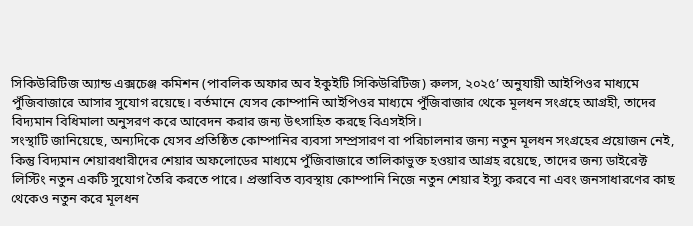সিকিউরিটিজ অ্যান্ড এক্সচেঞ্জ কমিশন (পাবলিক অফার অব ইকুইটি সিকিউরিটিজ) রুলস, ২০২৫’ অনুযায়ী আইপিওর মাধ্যমে পুঁজিবাজারে আসার সুযোগ রয়েছে। বর্তমানে যেসব কোম্পানি আইপিওর মাধ্যমে পুঁজিবাজার থেকে মূলধন সংগ্রহে আগ্রহী, তাদের বিদ্যমান বিধিমালা অনুসরণ করে আবেদন করার জন্য উৎসাহিত করছে বিএসইসি।
সংস্থাটি জানিয়েছে, অন্যদিকে যেসব প্রতিষ্ঠিত কোম্পানির ব্যবসা সম্প্রসারণ বা পরিচালনার জন্য নতুন মূলধন সংগ্রহের প্রয়োজন নেই, কিন্তু বিদ্যমান শেয়ারধারীদের শেয়ার অফলোডের মাধ্যমে পুঁজিবাজারে তালিকাভুক্ত হওয়ার আগ্রহ রয়েছে, তাদের জন্য ডাইরেক্ট লিস্টিং নতুন একটি সুযোগ তৈরি করতে পারে। প্রস্তাবিত ব্যবস্থায় কোম্পানি নিজে নতুন শেয়ার ইস্যু করবে না এবং জনসাধারণের কাছ থেকেও নতুন করে মূলধন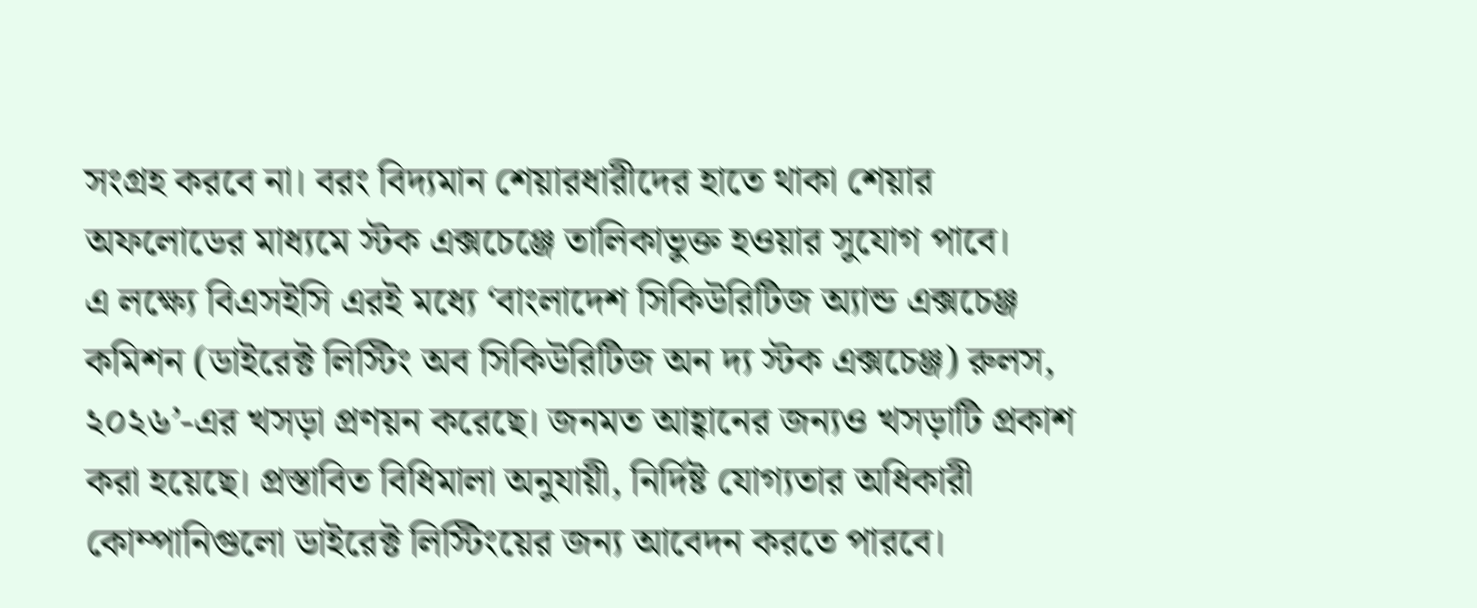সংগ্রহ করবে না। বরং বিদ্যমান শেয়ারধারীদের হাতে থাকা শেয়ার অফলোডের মাধ্যমে স্টক এক্সচেঞ্জে তালিকাভুক্ত হওয়ার সুযোগ পাবে।
এ লক্ষ্যে বিএসইসি এরই মধ্যে ‘বাংলাদেশ সিকিউরিটিজ অ্যান্ড এক্সচেঞ্জ কমিশন (ডাইরেক্ট লিস্টিং অব সিকিউরিটিজ অন দ্য স্টক এক্সচেঞ্জ) রুলস, ২০২৬’-এর খসড়া প্রণয়ন করেছে। জনমত আহ্বানের জন্যও খসড়াটি প্রকাশ করা হয়েছে। প্রস্তাবিত বিধিমালা অনুযায়ী, নির্দিষ্ট যোগ্যতার অধিকারী কোম্পানিগুলো ডাইরেক্ট লিস্টিংয়ের জন্য আবেদন করতে পারবে।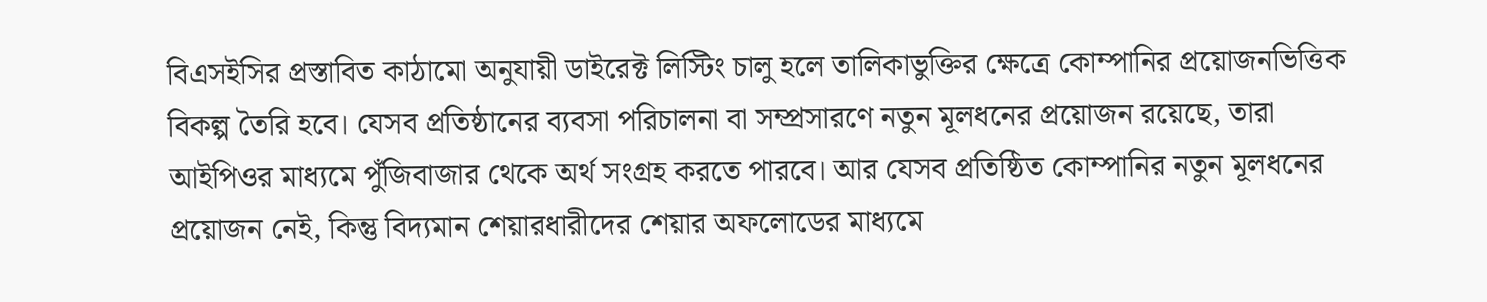বিএসইসির প্রস্তাবিত কাঠামো অনুযায়ী ডাইরেক্ট লিস্টিং চালু হলে তালিকাভুক্তির ক্ষেত্রে কোম্পানির প্রয়োজনভিত্তিক বিকল্প তৈরি হবে। যেসব প্রতিষ্ঠানের ব্যবসা পরিচালনা বা সম্প্রসারণে নতুন মূলধনের প্রয়োজন রয়েছে, তারা আইপিওর মাধ্যমে পুঁজিবাজার থেকে অর্থ সংগ্রহ করতে পারবে। আর যেসব প্রতিষ্ঠিত কোম্পানির নতুন মূলধনের প্রয়োজন নেই, কিন্তু বিদ্যমান শেয়ারধারীদের শেয়ার অফলোডের মাধ্যমে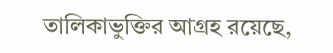তালিকাভুক্তির আগ্রহ রয়েছে,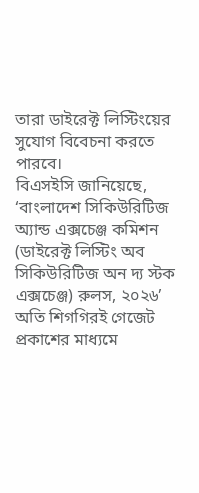তারা ডাইরেক্ট লিস্টিংয়ের সুযোগ বিবেচনা করতে পারবে।
বিএসইসি জানিয়েছে, ‘বাংলাদেশ সিকিউরিটিজ অ্যান্ড এক্সচেঞ্জ কমিশন (ডাইরেক্ট লিস্টিং অব সিকিউরিটিজ অন দ্য স্টক এক্সচেঞ্জ) রুলস, ২০২৬’ অতি শিগগিরই গেজেট প্রকাশের মাধ্যমে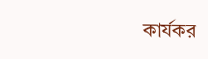কার্যকর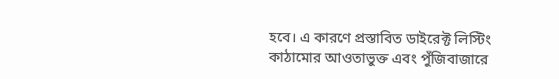হবে। এ কারণে প্রস্তাবিত ডাইরেক্ট লিস্টিং কাঠামোর আওতাভুক্ত এবং পুঁজিবাজারে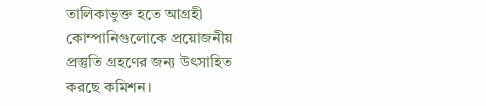তালিকাভুক্ত হতে আগ্রহী কোম্পানিগুলোকে প্রয়োজনীয় প্রস্তুতি গ্রহণের জন্য উৎসাহিত করছে কমিশন।